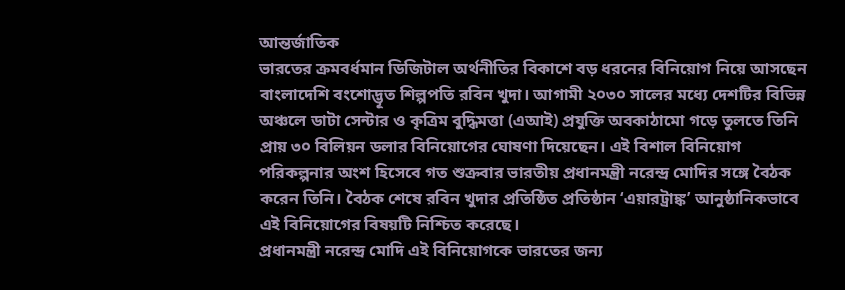আন্তর্জাতিক
ভারতের ক্রমবর্ধমান ডিজিটাল অর্থনীতির বিকাশে বড় ধরনের বিনিয়োগ নিয়ে আসছেন বাংলাদেশি বংশোদ্ভূত শিল্পপতি রবিন খুদা। আগামী ২০৩০ সালের মধ্যে দেশটির বিভিন্ন অঞ্চলে ডাটা সেন্টার ও কৃত্রিম বুদ্ধিমত্তা (এআই) প্রযুক্তি অবকাঠামো গড়ে তুলতে তিনি প্রায় ৩০ বিলিয়ন ডলার বিনিয়োগের ঘোষণা দিয়েছেন। এই বিশাল বিনিয়োগ পরিকল্পনার অংশ হিসেবে গত শুক্রবার ভারতীয় প্রধানমন্ত্রী নরেন্দ্র মোদির সঙ্গে বৈঠক করেন তিনি। বৈঠক শেষে রবিন খুদার প্রতিষ্ঠিত প্রতিষ্ঠান ‘এয়ারট্রাঙ্ক’ আনুষ্ঠানিকভাবে এই বিনিয়োগের বিষয়টি নিশ্চিত করেছে।
প্রধানমন্ত্রী নরেন্দ্র মোদি এই বিনিয়োগকে ভারতের জন্য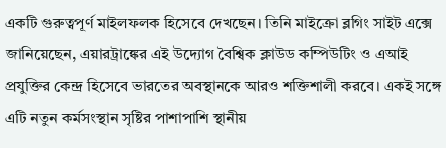একটি গুরুত্বপূর্ণ মাইলফলক হিসেবে দেখছেন। তিনি মাইক্রো ব্লগিং সাইট এক্সে জানিয়েছেন, এয়ারট্রাঙ্কের এই উদ্যোগ বৈশ্বিক ক্লাউড কম্পিউটিং ও এআই প্রযুক্তির কেন্দ্র হিসেবে ভারতের অবস্থানকে আরও শক্তিশালী করবে। একই সঙ্গে এটি নতুন কর্মসংস্থান সৃষ্টির পাশাপাশি স্থানীয়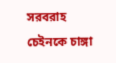সরবরাহ চেইনকে চাঙ্গা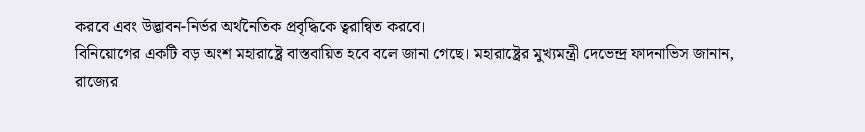করবে এবং উদ্ভাবন-নির্ভর অর্থনৈতিক প্রবৃদ্ধিকে ত্বরান্বিত করবে।
বিনিয়োগের একটি বড় অংশ মহারাষ্ট্রে বাস্তবায়িত হবে বলে জানা গেছে। মহারাষ্ট্রের মুখ্যমন্ত্রী দেভেন্দ্র ফাদনাভিস জানান, রাজ্যের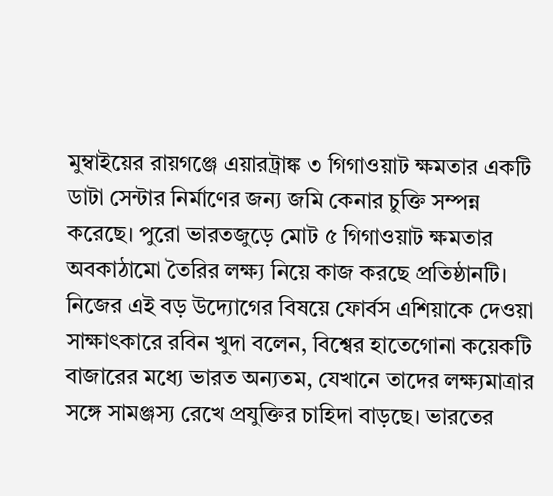মুম্বাইয়ের রায়গঞ্জে এয়ারট্রাঙ্ক ৩ গিগাওয়াট ক্ষমতার একটি ডাটা সেন্টার নির্মাণের জন্য জমি কেনার চুক্তি সম্পন্ন করেছে। পুরো ভারতজুড়ে মোট ৫ গিগাওয়াট ক্ষমতার অবকাঠামো তৈরির লক্ষ্য নিয়ে কাজ করছে প্রতিষ্ঠানটি।
নিজের এই বড় উদ্যোগের বিষয়ে ফোর্বস এশিয়াকে দেওয়া সাক্ষাৎকারে রবিন খুদা বলেন, বিশ্বের হাতেগোনা কয়েকটি বাজারের মধ্যে ভারত অন্যতম, যেখানে তাদের লক্ষ্যমাত্রার সঙ্গে সামঞ্জস্য রেখে প্রযুক্তির চাহিদা বাড়ছে। ভারতের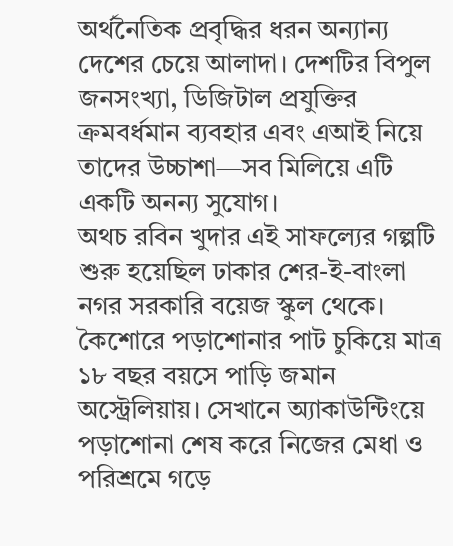অর্থনৈতিক প্রবৃদ্ধির ধরন অন্যান্য দেশের চেয়ে আলাদা। দেশটির বিপুল জনসংখ্যা, ডিজিটাল প্রযুক্তির ক্রমবর্ধমান ব্যবহার এবং এআই নিয়ে তাদের উচ্চাশা—সব মিলিয়ে এটি একটি অনন্য সুযোগ।
অথচ রবিন খুদার এই সাফল্যের গল্পটি শুরু হয়েছিল ঢাকার শের-ই-বাংলা নগর সরকারি বয়েজ স্কুল থেকে। কৈশোরে পড়াশোনার পাট চুকিয়ে মাত্র ১৮ বছর বয়সে পাড়ি জমান অস্ট্রেলিয়ায়। সেখানে অ্যাকাউন্টিংয়ে পড়াশোনা শেষ করে নিজের মেধা ও পরিশ্রমে গড়ে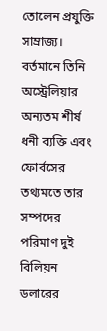তোলেন প্রযুক্তি সাম্রাজ্য। বর্তমানে তিনি অস্ট্রেলিয়ার অন্যতম শীর্ষ ধনী ব্যক্তি এবং ফোর্বসের তথ্যমতে তার সম্পদের পরিমাণ দুই বিলিয়ন ডলারের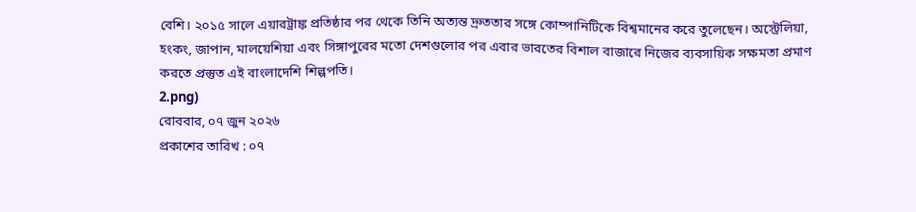বেশি। ২০১৫ সালে এয়ারট্রাঙ্ক প্রতিষ্ঠার পর থেকে তিনি অত্যন্ত দ্রুততার সঙ্গে কোম্পানিটিকে বিশ্বমানের করে তুলেছেন। অস্ট্রেলিয়া, হংকং, জাপান, মালয়েশিয়া এবং সিঙ্গাপুরের মতো দেশগুলোর পর এবার ভারতের বিশাল বাজারে নিজের ব্যবসায়িক সক্ষমতা প্রমাণ করতে প্রস্তুত এই বাংলাদেশি শিল্পপতি।
2.png)
রোববার, ০৭ জুন ২০২৬
প্রকাশের তারিখ : ০৭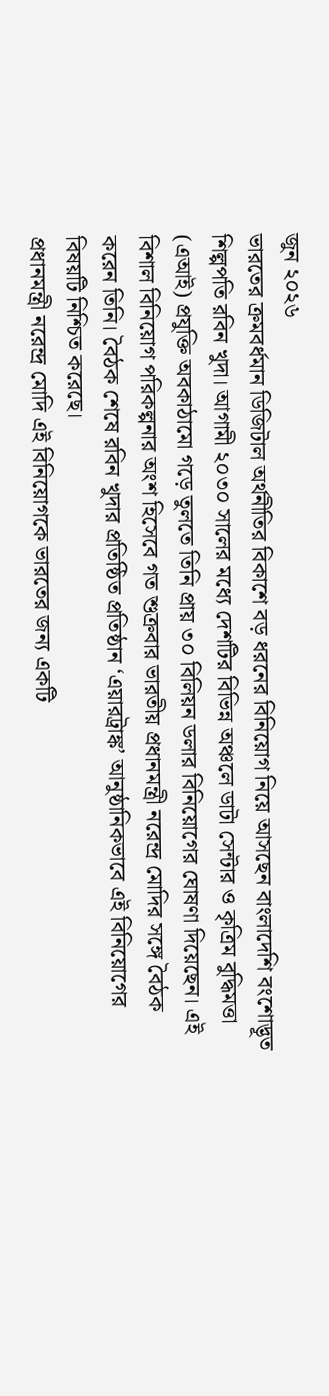জুন ২০২৬
ভারতের ক্রমবর্ধমান ডিজিটাল অর্থনীতির বিকাশে বড় ধরনের বিনিয়োগ নিয়ে আসছেন বাংলাদেশি বংশোদ্ভূত শিল্পপতি রবিন খুদা। আগামী ২০৩০ সালের মধ্যে দেশটির বিভিন্ন অঞ্চলে ডাটা সেন্টার ও কৃত্রিম বুদ্ধিমত্তা (এআই) প্রযুক্তি অবকাঠামো গড়ে তুলতে তিনি প্রায় ৩০ বিলিয়ন ডলার বিনিয়োগের ঘোষণা দিয়েছেন। এই বিশাল বিনিয়োগ পরিকল্পনার অংশ হিসেবে গত শুক্রবার ভারতীয় প্রধানমন্ত্রী নরেন্দ্র মোদির সঙ্গে বৈঠক করেন তিনি। বৈঠক শেষে রবিন খুদার প্রতিষ্ঠিত প্রতিষ্ঠান ‘এয়ারট্রাঙ্ক’ আনুষ্ঠানিকভাবে এই বিনিয়োগের বিষয়টি নিশ্চিত করেছে।
প্রধানমন্ত্রী নরেন্দ্র মোদি এই বিনিয়োগকে ভারতের জন্য একটি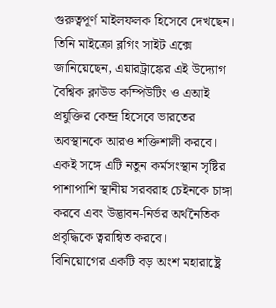গুরুত্বপূর্ণ মাইলফলক হিসেবে দেখছেন। তিনি মাইক্রো ব্লগিং সাইট এক্সে জানিয়েছেন, এয়ারট্রাঙ্কের এই উদ্যোগ বৈশ্বিক ক্লাউড কম্পিউটিং ও এআই প্রযুক্তির কেন্দ্র হিসেবে ভারতের অবস্থানকে আরও শক্তিশালী করবে। একই সঙ্গে এটি নতুন কর্মসংস্থান সৃষ্টির পাশাপাশি স্থানীয় সরবরাহ চেইনকে চাঙ্গা করবে এবং উদ্ভাবন-নির্ভর অর্থনৈতিক প্রবৃদ্ধিকে ত্বরান্বিত করবে।
বিনিয়োগের একটি বড় অংশ মহারাষ্ট্রে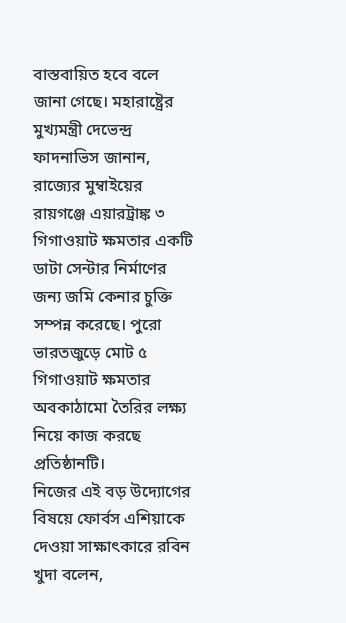বাস্তবায়িত হবে বলে জানা গেছে। মহারাষ্ট্রের মুখ্যমন্ত্রী দেভেন্দ্র ফাদনাভিস জানান, রাজ্যের মুম্বাইয়ের রায়গঞ্জে এয়ারট্রাঙ্ক ৩ গিগাওয়াট ক্ষমতার একটি ডাটা সেন্টার নির্মাণের জন্য জমি কেনার চুক্তি সম্পন্ন করেছে। পুরো ভারতজুড়ে মোট ৫ গিগাওয়াট ক্ষমতার অবকাঠামো তৈরির লক্ষ্য নিয়ে কাজ করছে প্রতিষ্ঠানটি।
নিজের এই বড় উদ্যোগের বিষয়ে ফোর্বস এশিয়াকে দেওয়া সাক্ষাৎকারে রবিন খুদা বলেন,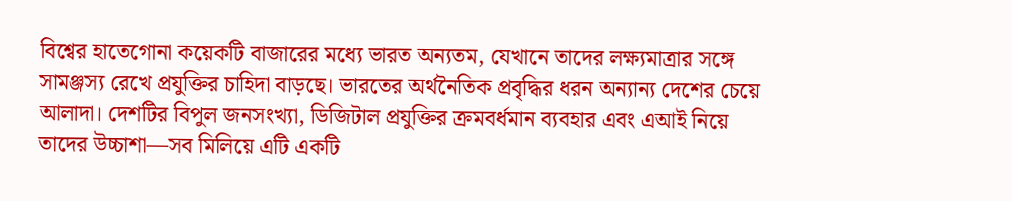বিশ্বের হাতেগোনা কয়েকটি বাজারের মধ্যে ভারত অন্যতম, যেখানে তাদের লক্ষ্যমাত্রার সঙ্গে সামঞ্জস্য রেখে প্রযুক্তির চাহিদা বাড়ছে। ভারতের অর্থনৈতিক প্রবৃদ্ধির ধরন অন্যান্য দেশের চেয়ে আলাদা। দেশটির বিপুল জনসংখ্যা, ডিজিটাল প্রযুক্তির ক্রমবর্ধমান ব্যবহার এবং এআই নিয়ে তাদের উচ্চাশা—সব মিলিয়ে এটি একটি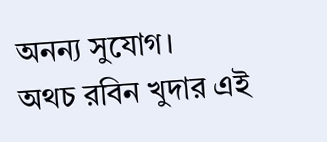অনন্য সুযোগ।
অথচ রবিন খুদার এই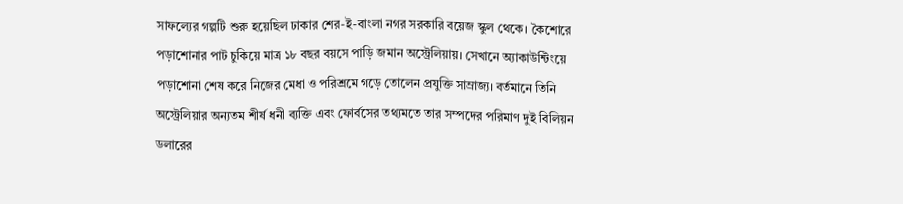সাফল্যের গল্পটি শুরু হয়েছিল ঢাকার শের-ই-বাংলা নগর সরকারি বয়েজ স্কুল থেকে। কৈশোরে পড়াশোনার পাট চুকিয়ে মাত্র ১৮ বছর বয়সে পাড়ি জমান অস্ট্রেলিয়ায়। সেখানে অ্যাকাউন্টিংয়ে পড়াশোনা শেষ করে নিজের মেধা ও পরিশ্রমে গড়ে তোলেন প্রযুক্তি সাম্রাজ্য। বর্তমানে তিনি অস্ট্রেলিয়ার অন্যতম শীর্ষ ধনী ব্যক্তি এবং ফোর্বসের তথ্যমতে তার সম্পদের পরিমাণ দুই বিলিয়ন ডলারের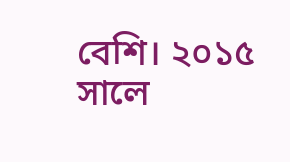বেশি। ২০১৫ সালে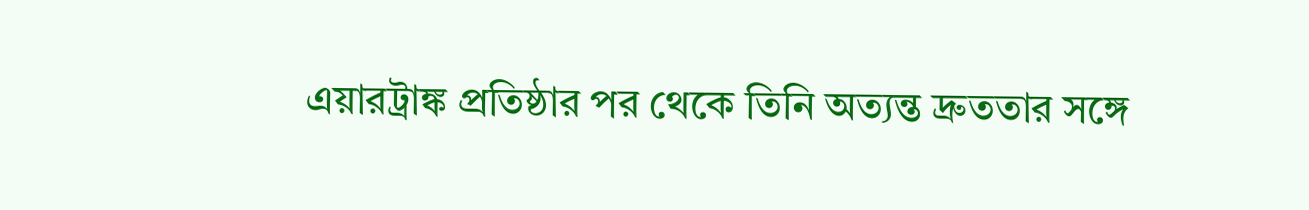এয়ারট্রাঙ্ক প্রতিষ্ঠার পর থেকে তিনি অত্যন্ত দ্রুততার সঙ্গে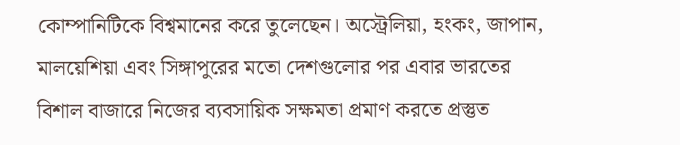কোম্পানিটিকে বিশ্বমানের করে তুলেছেন। অস্ট্রেলিয়া, হংকং, জাপান, মালয়েশিয়া এবং সিঙ্গাপুরের মতো দেশগুলোর পর এবার ভারতের বিশাল বাজারে নিজের ব্যবসায়িক সক্ষমতা প্রমাণ করতে প্রস্তুত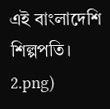এই বাংলাদেশি শিল্পপতি।
2.png)